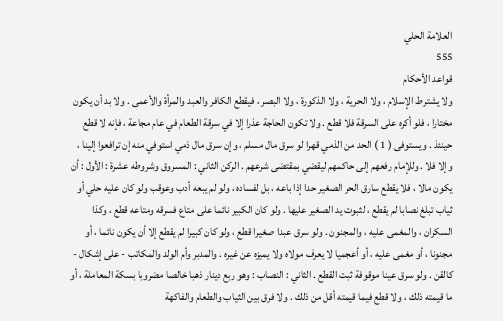العلامة الحلي
555
قواعد الأحكام
ولا يشترط الإسلام ، ولا الحرية ، ولا الذكورة ، ولا البصر ، فيقطع الكافر والعبد والمرأة والأعمى . ولا بد أن يكون مختارا ، فلو أكره على السرقة فلا قطع . ولا تكون الحاجة عذرا إلا في سرقة الطعام في عام مجاعة ، فإنه لا قطع حينئذ . ويستوفى ( 1 ) الحد من الذمي قهرا لو سرق مال مسلم ، وإن سرق مال ذمي استوفي منه إن ترافعوا إلينا ، وإلا فلا . وللإمام رفعهم إلى حاكمهم ليقضي بمقتضى شرعهم . الركن الثاني : المسروق وشروطه عشرة : الأول : أن يكون مالا ، فلا يقطع سارق الحر الصغير حدا إذا باعه ، بل لفساده ، ولو لم يبعه أدب وعوقب ولو كان عليه حلي أو ثياب تبلغ نصابا لم يقطع ، لثبوت يد الصغير عليها . ولو كان الكبير نائما على متاع فسرقه ومتاعه قطع ، وكذا السكران ، والمغمى عليه ، والمجنون . ولو سرق عبدا صغيرا قطع ، ولو كان كبيرا لم يقطع إلا أن يكون نائما ، أو مجنونا ، أو مغمى عليه ، أو أعجميا لا يعرف مولاه ولا يميزه عن غيره . والمدبر وأم الولد والمكاتب - على إشكال - كالقن . ولو سرق عينا موقوفة ثبت القطع . الثاني : النصاب : وهو ربع دينار ذهبا خالصا مضروبا بسكة المعاملة ، أو ما قيمته ذلك ، ولا قطع فيما قيمته أقل من ذلك . ولا فرق بين الثياب والطعام والفاكهة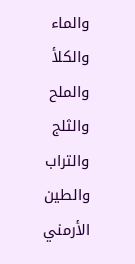والماء والكلأ والملح والثلج والتراب والطين الأرمني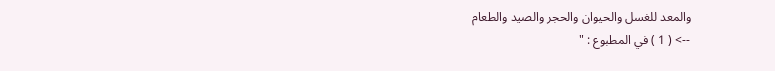والمعد للغسل والحيوان والحجر والصيد والطعام
--> ( 1 ) في المطبوع : "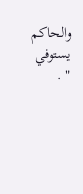والحاكم يستوفي " .